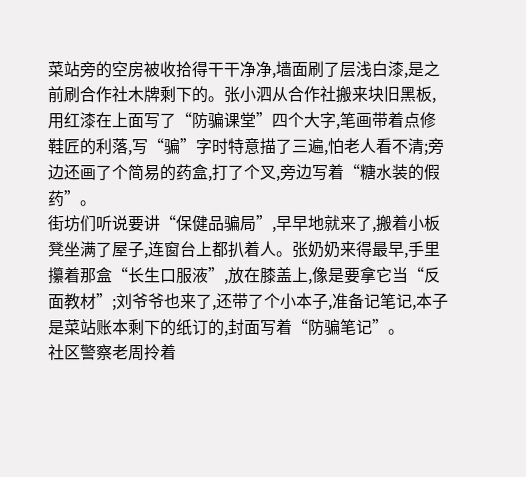菜站旁的空房被收拾得干干净净,墙面刷了层浅白漆,是之前刷合作社木牌剩下的。张小泗从合作社搬来块旧黑板,用红漆在上面写了“防骗课堂”四个大字,笔画带着点修鞋匠的利落,写“骗”字时特意描了三遍,怕老人看不清;旁边还画了个简易的药盒,打了个叉,旁边写着“糖水装的假药”。
街坊们听说要讲“保健品骗局”,早早地就来了,搬着小板凳坐满了屋子,连窗台上都扒着人。张奶奶来得最早,手里攥着那盒“长生口服液”,放在膝盖上,像是要拿它当“反面教材”;刘爷爷也来了,还带了个小本子,准备记笔记,本子是菜站账本剩下的纸订的,封面写着“防骗笔记”。
社区警察老周拎着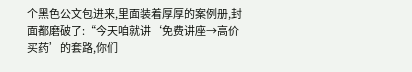个黑色公文包进来,里面装着厚厚的案例册,封面都磨破了:“今天咱就讲‘免费讲座→高价买药’的套路,你们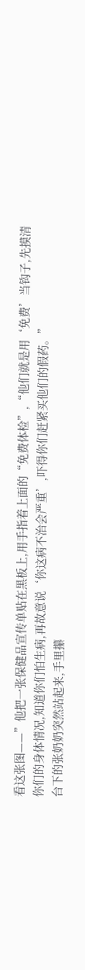看这张图——”他把一张保健品宣传单贴在黑板上,用手指着上面的“免费体检”,“他们就是用‘免费’当钩子,先摸清你们的身体情况,知道你们怕生病,再故意说‘你这病不治会严重’,吓得你们赶紧买他们的假药。”
台下的张奶奶突然站起来,手里攥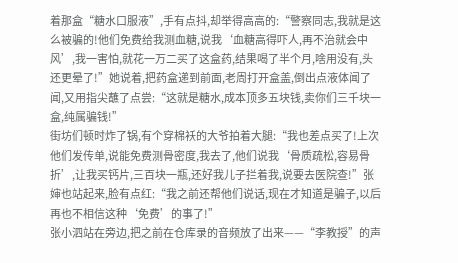着那盒“糖水口服液”,手有点抖,却举得高高的:“警察同志,我就是这么被骗的!他们免费给我测血糖,说我‘血糖高得吓人,再不治就会中风’,我一害怕,就花一万二买了这盒药,结果喝了半个月,啥用没有,头还更晕了!”她说着,把药盒递到前面,老周打开盒盖,倒出点液体闻了闻,又用指尖蘸了点尝:“这就是糖水,成本顶多五块钱,卖你们三千块一盒,纯属骗钱!”
街坊们顿时炸了锅,有个穿棉袄的大爷拍着大腿:“我也差点买了!上次他们发传单,说能免费测骨密度,我去了,他们说我‘骨质疏松,容易骨折’,让我买钙片,三百块一瓶,还好我儿子拦着我,说要去医院查!”张婶也站起来,脸有点红:“我之前还帮他们说话,现在才知道是骗子,以后再也不相信这种‘免费’的事了!”
张小泗站在旁边,把之前在仓库录的音频放了出来——“李教授”的声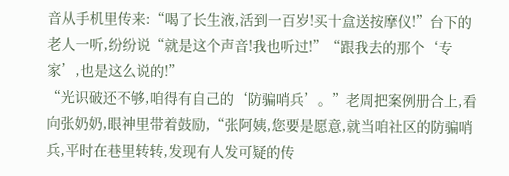音从手机里传来:“喝了长生液,活到一百岁!买十盒送按摩仪!”台下的老人一听,纷纷说“就是这个声音!我也听过!”“跟我去的那个‘专家’,也是这么说的!”
“光识破还不够,咱得有自己的‘防骗哨兵’。”老周把案例册合上,看向张奶奶,眼神里带着鼓励,“张阿姨,您要是愿意,就当咱社区的防骗哨兵,平时在巷里转转,发现有人发可疑的传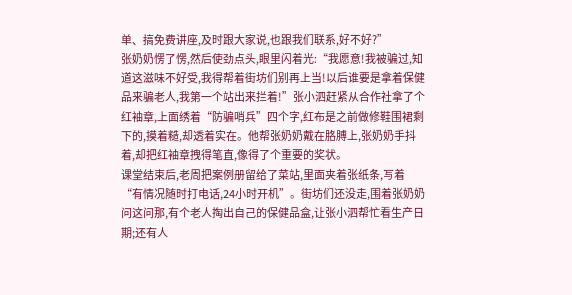单、搞免费讲座,及时跟大家说,也跟我们联系,好不好?”
张奶奶愣了愣,然后使劲点头,眼里闪着光:“我愿意!我被骗过,知道这滋味不好受,我得帮着街坊们别再上当!以后谁要是拿着保健品来骗老人,我第一个站出来拦着!”张小泗赶紧从合作社拿了个红袖章,上面绣着“防骗哨兵”四个字,红布是之前做修鞋围裙剩下的,摸着糙,却透着实在。他帮张奶奶戴在胳膊上,张奶奶手抖着,却把红袖章拽得笔直,像得了个重要的奖状。
课堂结束后,老周把案例册留给了菜站,里面夹着张纸条,写着“有情况随时打电话,24小时开机”。街坊们还没走,围着张奶奶问这问那,有个老人掏出自己的保健品盒,让张小泗帮忙看生产日期;还有人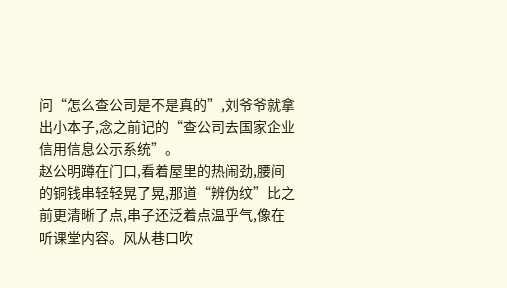问“怎么查公司是不是真的”,刘爷爷就拿出小本子,念之前记的“查公司去国家企业信用信息公示系统”。
赵公明蹲在门口,看着屋里的热闹劲,腰间的铜钱串轻轻晃了晃,那道“辨伪纹”比之前更清晰了点,串子还泛着点温乎气,像在听课堂内容。风从巷口吹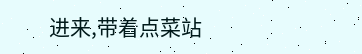进来,带着点菜站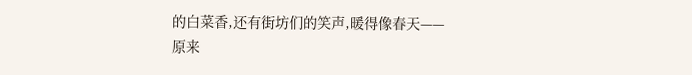的白菜香,还有街坊们的笑声,暖得像春天——原来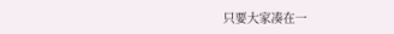只要大家凑在一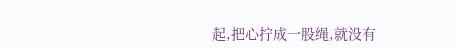起,把心拧成一股绳,就没有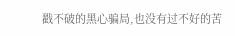戳不破的黑心骗局,也没有过不好的苦